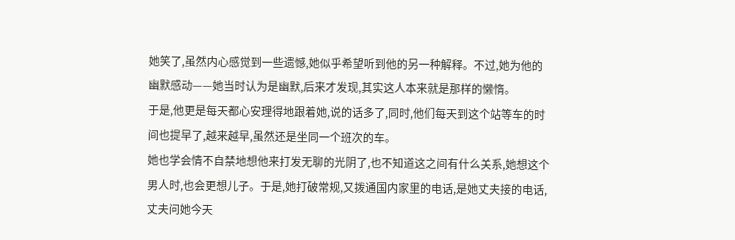她笑了,虽然内心感觉到一些遗憾,她似乎希望听到他的另一种解释。不过,她为他的幽默感动——她当时认为是幽默,后来才发现,其实这人本来就是那样的懒惰。
于是,他更是每天都心安理得地跟着她,说的话多了,同时,他们每天到这个站等车的时间也提早了,越来越早,虽然还是坐同一个班次的车。
她也学会情不自禁地想他来打发无聊的光阴了,也不知道这之间有什么关系,她想这个男人时,也会更想儿子。于是,她打破常规,又拨通国内家里的电话,是她丈夫接的电话,丈夫问她今天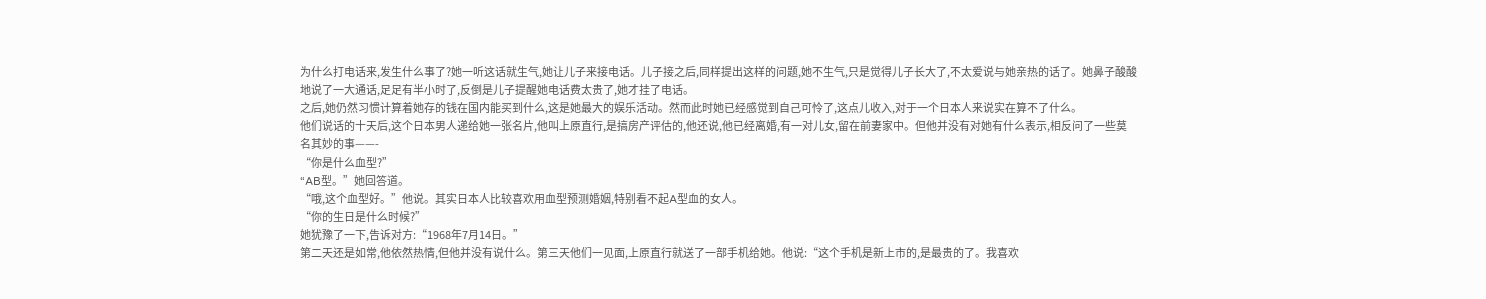为什么打电话来,发生什么事了?她一听这话就生气,她让儿子来接电话。儿子接之后,同样提出这样的问题,她不生气,只是觉得儿子长大了,不太爱说与她亲热的话了。她鼻子酸酸地说了一大通话,足足有半小时了,反倒是儿子提醒她电话费太贵了,她才挂了电话。
之后,她仍然习惯计算着她存的钱在国内能买到什么,这是她最大的娱乐活动。然而此时她已经感觉到自己可怜了,这点儿收入,对于一个日本人来说实在算不了什么。
他们说话的十天后,这个日本男人递给她一张名片,他叫上原直行,是搞房产评估的,他还说,他已经离婚,有一对儿女,留在前妻家中。但他并没有对她有什么表示,相反问了一些莫名其妙的事——-
“你是什么血型?”
“AB型。”她回答道。
“哦,这个血型好。”他说。其实日本人比较喜欢用血型预测婚姻,特别看不起A型血的女人。
“你的生日是什么时候?”
她犹豫了一下,告诉对方:“1968年7月14日。”
第二天还是如常,他依然热情,但他并没有说什么。第三天他们一见面,上原直行就送了一部手机给她。他说:“这个手机是新上市的,是最贵的了。我喜欢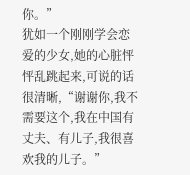你。”
犹如一个刚刚学会恋爱的少女,她的心脏怦怦乱跳起来,可说的话很清晰,“谢谢你,我不需要这个,我在中国有丈夫、有儿子,我很喜欢我的儿子。”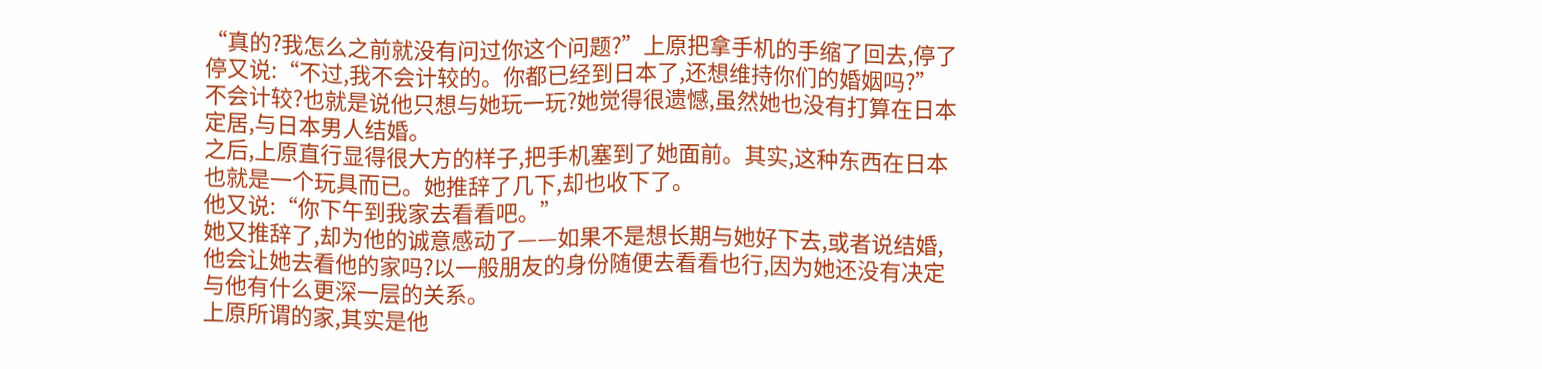“真的?我怎么之前就没有问过你这个问题?”上原把拿手机的手缩了回去,停了停又说:“不过,我不会计较的。你都已经到日本了,还想维持你们的婚姻吗?”
不会计较?也就是说他只想与她玩一玩?她觉得很遗憾,虽然她也没有打算在日本定居,与日本男人结婚。
之后,上原直行显得很大方的样子,把手机塞到了她面前。其实,这种东西在日本也就是一个玩具而已。她推辞了几下,却也收下了。
他又说:“你下午到我家去看看吧。”
她又推辞了,却为他的诚意感动了——如果不是想长期与她好下去,或者说结婚,他会让她去看他的家吗?以一般朋友的身份随便去看看也行,因为她还没有决定与他有什么更深一层的关系。
上原所谓的家,其实是他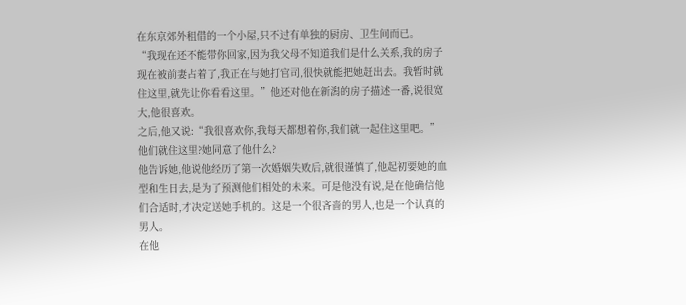在东京郊外租借的一个小屋,只不过有单独的厨房、卫生间而已。
“我现在还不能带你回家,因为我父母不知道我们是什么关系,我的房子现在被前妻占着了,我正在与她打官司,很快就能把她赶出去。我暂时就住这里,就先让你看看这里。”他还对他在新潟的房子描述一番,说很宽大,他很喜欢。
之后,他又说:“我很喜欢你,我每天都想着你,我们就一起住这里吧。”
他们就住这里?她同意了他什么?
他告诉她,他说他经历了第一次婚姻失败后,就很谨慎了,他起初要她的血型和生日去,是为了预测他们相处的未来。可是他没有说,是在他确信他们合适时,才决定送她手机的。这是一个很吝啬的男人,也是一个认真的男人。
在他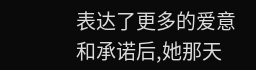表达了更多的爱意和承诺后,她那天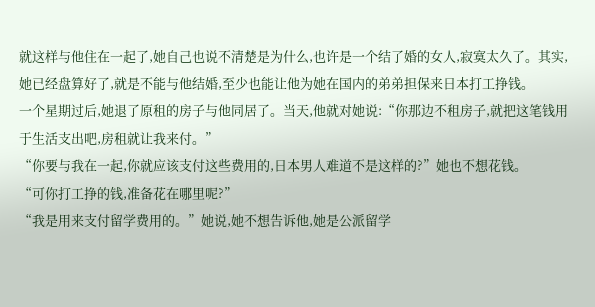就这样与他住在一起了,她自己也说不清楚是为什么,也许是一个结了婚的女人,寂寞太久了。其实,她已经盘算好了,就是不能与他结婚,至少也能让他为她在国内的弟弟担保来日本打工挣钱。
一个星期过后,她退了原租的房子与他同居了。当天,他就对她说:“你那边不租房子,就把这笔钱用于生活支出吧,房租就让我来付。”
“你要与我在一起,你就应该支付这些费用的,日本男人难道不是这样的?”她也不想花钱。
“可你打工挣的钱,准备花在哪里呢?”
“我是用来支付留学费用的。”她说,她不想告诉他,她是公派留学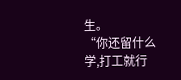生。
“你还留什么学,打工就行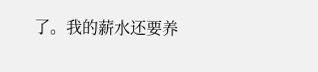了。我的薪水还要养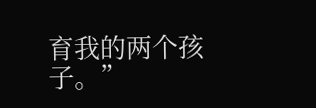育我的两个孩子。”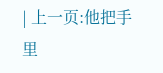| 上一页:他把手里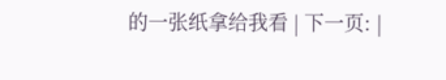的一张纸拿给我看 | 下一页: |